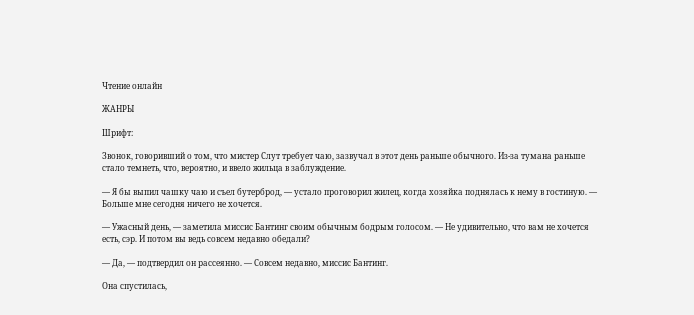Чтение онлайн

ЖАНРЫ

Шрифт:

Звонок, говоривший о том, что мистер Слут требует чаю, зазвучал в этот день раньше обычного. Из-за тумана раньше стало темнеть, что, вероятно, и ввело жильца в заблуждение.

— Я бы выпил чашку чаю и съел бутерброд, — устало проговорил жилец, когда хозяйка поднялась к нему в гостиную. — Больше мне сегодня ничего не хочется.

— Ужасный день, — заметила миссис Бантинг своим обычным бодрым голосом. — Не удивительно, что вам не хочется есть, сэр. И потом вы ведь совсем недавно обедали?

— Да, — подтвердил он рассеянно. — Совсем недавно, миссис Бантинг.

Она спустилась,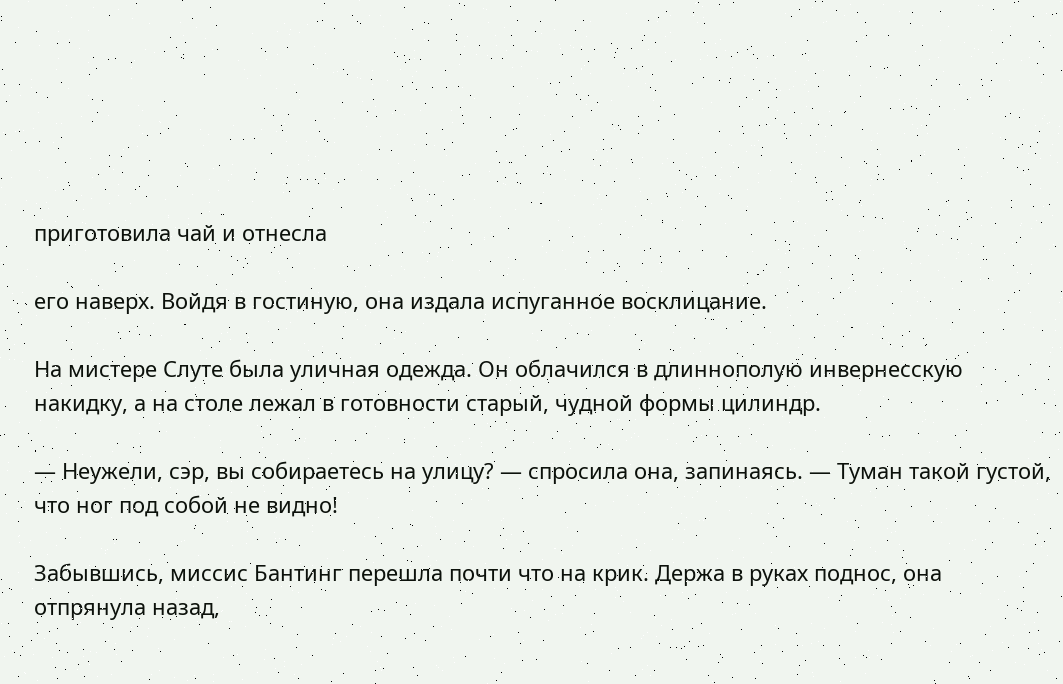приготовила чай и отнесла

его наверх. Войдя в гостиную, она издала испуганное восклицание.

На мистере Слуте была уличная одежда. Он облачился в длиннополую инвернесскую накидку, а на столе лежал в готовности старый, чудной формы цилиндр.

— Неужели, сэр, вы собираетесь на улицу? — спросила она, запинаясь. — Туман такой густой, что ног под собой не видно!

Забывшись, миссис Бантинг перешла почти что на крик. Держа в руках поднос, она отпрянула назад,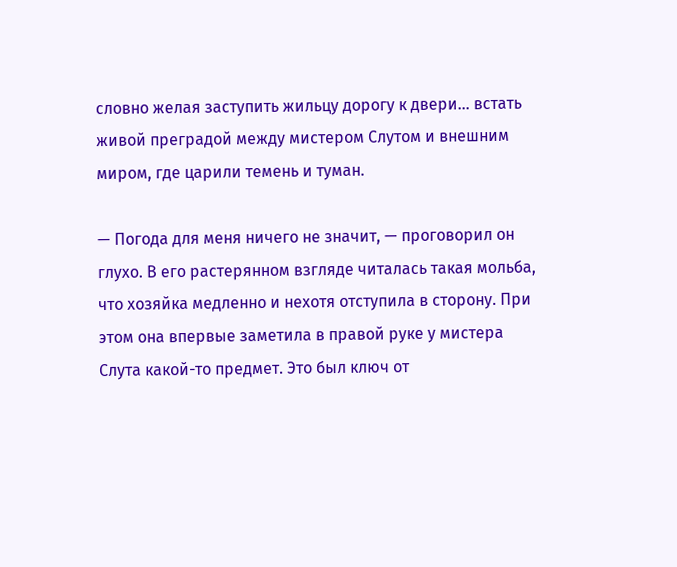словно желая заступить жильцу дорогу к двери… встать живой преградой между мистером Слутом и внешним миром, где царили темень и туман.

— Погода для меня ничего не значит, — проговорил он глухо. В его растерянном взгляде читалась такая мольба, что хозяйка медленно и нехотя отступила в сторону. При этом она впервые заметила в правой руке у мистера Слута какой-то предмет. Это был ключ от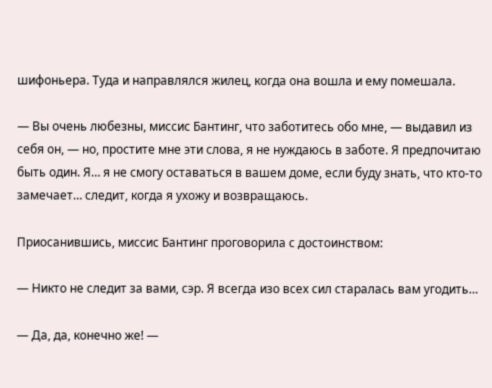шифоньера. Туда и направлялся жилец, когда она вошла и ему помешала.

— Вы очень любезны, миссис Бантинг, что заботитесь обо мне, — выдавил из себя он, — но, простите мне эти слова, я не нуждаюсь в заботе. Я предпочитаю быть один. Я… я не смогу оставаться в вашем доме, если буду знать, что кто-то замечает… следит, когда я ухожу и возвращаюсь.

Приосанившись, миссис Бантинг проговорила с достоинством:

— Никто не следит за вами, сэр. Я всегда изо всех сил старалась вам угодить…

— Да, да, конечно же! —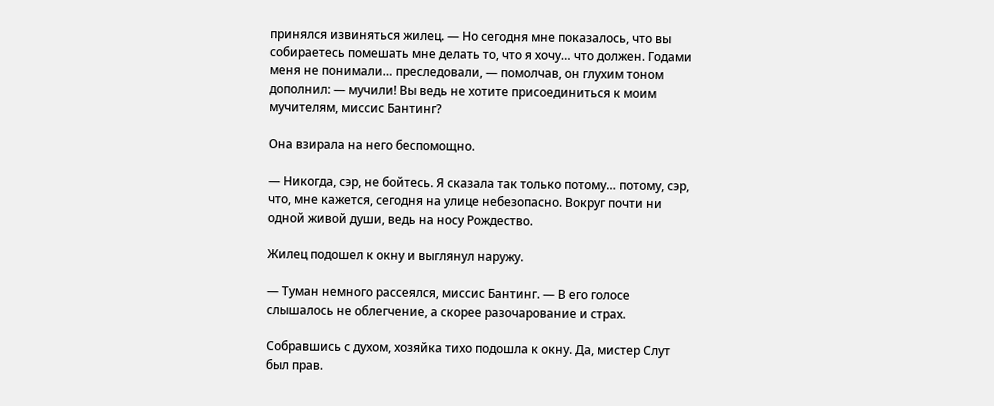принялся извиняться жилец. — Но сегодня мне показалось, что вы собираетесь помешать мне делать то, что я хочу… что должен. Годами меня не понимали… преследовали, — помолчав, он глухим тоном дополнил: — мучили! Вы ведь не хотите присоединиться к моим мучителям, миссис Бантинг?

Она взирала на него беспомощно.

— Никогда, сэр, не бойтесь. Я сказала так только потому… потому, сэр, что, мне кажется, сегодня на улице небезопасно. Вокруг почти ни одной живой души, ведь на носу Рождество.

Жилец подошел к окну и выглянул наружу.

— Туман немного рассеялся, миссис Бантинг. — В его голосе слышалось не облегчение, а скорее разочарование и страх.

Собравшись с духом, хозяйка тихо подошла к окну. Да, мистер Слут был прав.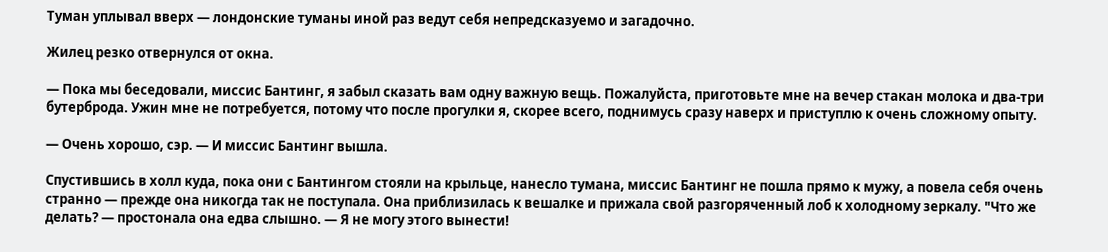Туман уплывал вверх — лондонские туманы иной раз ведут себя непредсказуемо и загадочно.

Жилец резко отвернулся от окна.

— Пока мы беседовали, миссис Бантинг, я забыл сказать вам одну важную вещь. Пожалуйста, приготовьте мне на вечер стакан молока и два-три бутерброда. Ужин мне не потребуется, потому что после прогулки я, скорее всего, поднимусь сразу наверх и приступлю к очень сложному опыту.

— Очень хорошо, сэр. — И миссис Бантинг вышла.

Спустившись в холл куда, пока они с Бантингом стояли на крыльце, нанесло тумана, миссис Бантинг не пошла прямо к мужу, а повела себя очень странно — прежде она никогда так не поступала. Она приблизилась к вешалке и прижала свой разгоряченный лоб к холодному зеркалу. "Что же делать? — простонала она едва слышно. — Я не могу этого вынести!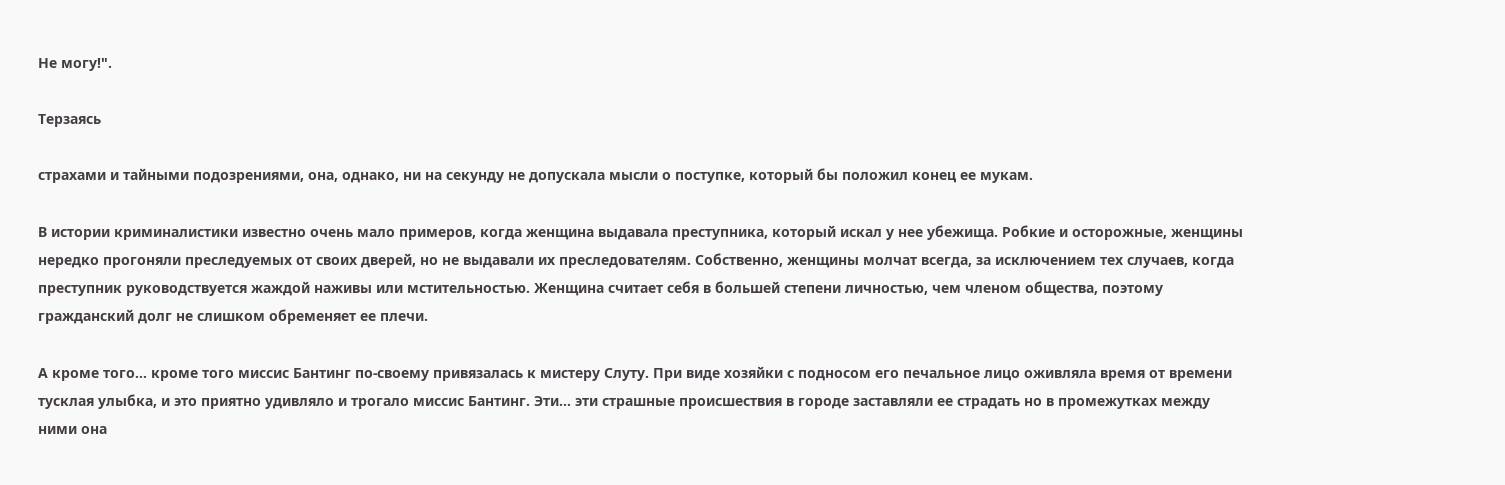Не могу!".

Терзаясь

страхами и тайными подозрениями, она, однако, ни на секунду не допускала мысли о поступке, который бы положил конец ее мукам.

В истории криминалистики известно очень мало примеров, когда женщина выдавала преступника, который искал у нее убежища. Робкие и осторожные, женщины нередко прогоняли преследуемых от своих дверей, но не выдавали их преследователям. Собственно, женщины молчат всегда, за исключением тех случаев, когда преступник руководствуется жаждой наживы или мстительностью. Женщина считает себя в большей степени личностью, чем членом общества, поэтому гражданский долг не слишком обременяет ее плечи.

А кроме того… кроме того миссис Бантинг по-своему привязалась к мистеру Слуту. При виде хозяйки с подносом его печальное лицо оживляла время от времени тусклая улыбка, и это приятно удивляло и трогало миссис Бантинг. Эти… эти страшные происшествия в городе заставляли ее страдать но в промежутках между ними она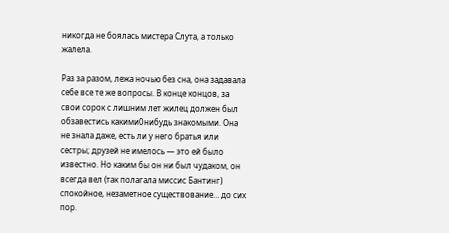никогда не боялась мистера Слута, а только жалела.

Раз за разом, лежа ночью без сна, она задавала себе все те же вопросы. В конце концов, за свои сорок с лишним лет жилец должен был обзавестись какими0нибудь знакомыми. Она не знала даже, есть ли у него братья или сестры; друзей не имелось — это ей было известно. Но каким бы он ни был чудаком, он всегда вел (так полагала миссис Бантинг) спокойное, незаметное существование… до сих пор.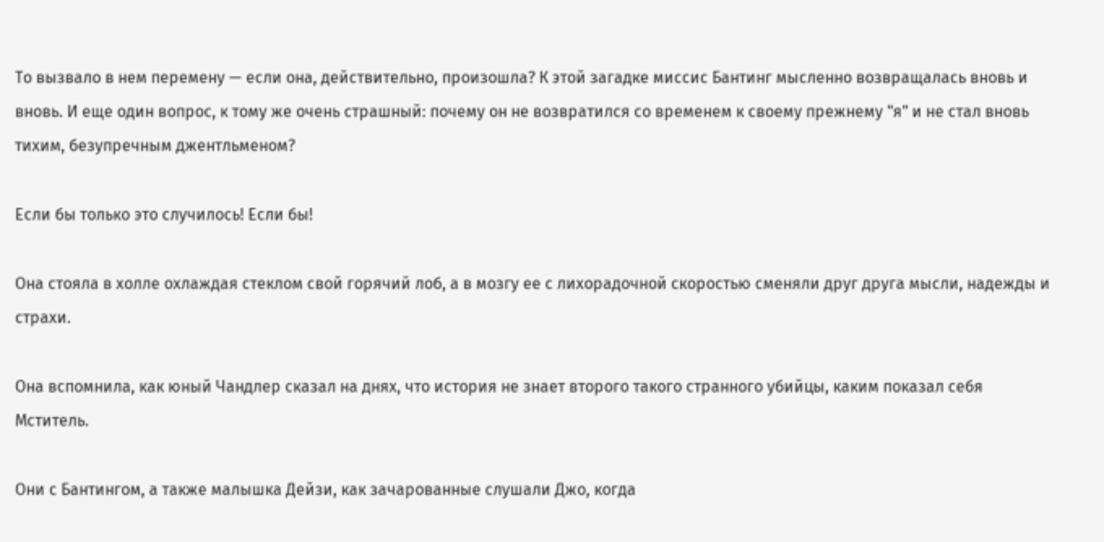То вызвало в нем перемену — если она, действительно, произошла? К этой загадке миссис Бантинг мысленно возвращалась вновь и вновь. И еще один вопрос, к тому же очень страшный: почему он не возвратился со временем к своему прежнему "я" и не стал вновь тихим, безупречным джентльменом?

Если бы только это случилось! Если бы!

Она стояла в холле охлаждая стеклом свой горячий лоб, а в мозгу ее с лихорадочной скоростью сменяли друг друга мысли, надежды и страхи.

Она вспомнила, как юный Чандлер сказал на днях, что история не знает второго такого странного убийцы, каким показал себя Мститель.

Они с Бантингом, а также малышка Дейзи, как зачарованные слушали Джо, когда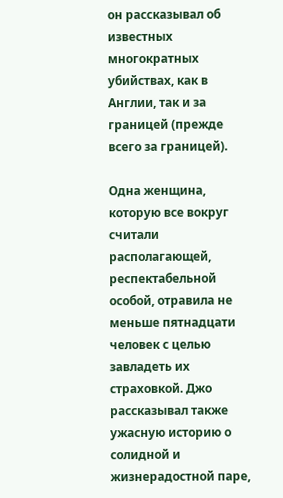он рассказывал об известных многократных убийствах, как в Англии, так и за границей (прежде всего за границей).

Одна женщина, которую все вокруг считали располагающей, респектабельной особой, отравила не меньше пятнадцати человек с целью завладеть их страховкой. Джо рассказывал также ужасную историю о солидной и жизнерадостной паре,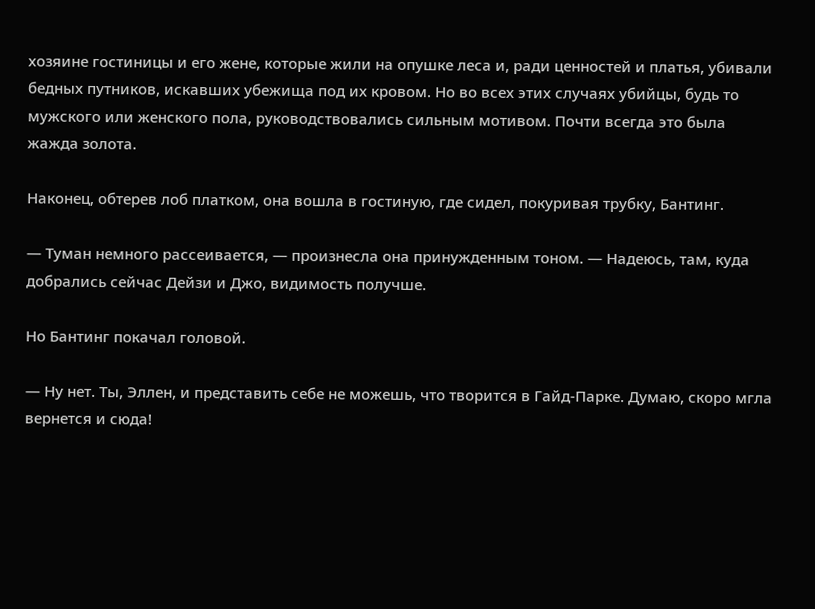хозяине гостиницы и его жене, которые жили на опушке леса и, ради ценностей и платья, убивали бедных путников, искавших убежища под их кровом. Но во всех этих случаях убийцы, будь то мужского или женского пола, руководствовались сильным мотивом. Почти всегда это была жажда золота.

Наконец, обтерев лоб платком, она вошла в гостиную, где сидел, покуривая трубку, Бантинг.

— Туман немного рассеивается, — произнесла она принужденным тоном. — Надеюсь, там, куда добрались сейчас Дейзи и Джо, видимость получше.

Но Бантинг покачал головой.

— Ну нет. Ты, Эллен, и представить себе не можешь, что творится в Гайд-Парке. Думаю, скоро мгла вернется и сюда!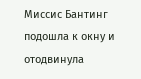Миссис Бантинг подошла к окну и отодвинула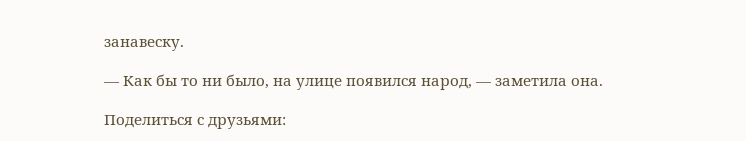занавеску.

— Как бы то ни было, на улице появился народ, — заметила она.

Поделиться с друзьями: